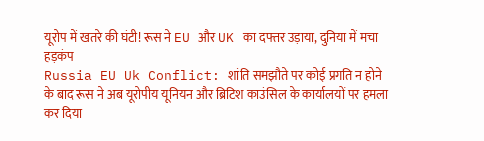यूरोप में खतरे की घंटी! रूस ने EU और UK का दफ्तर उड़ाया, दुनिया में मचा हड़कंप
Russia EU Uk Conflict: शांति समझौते पर कोई प्रगति न होने के बाद रूस ने अब यूरोपीय यूनियन और ब्रिटिश काउंसिल के कार्यालयों पर हमला कर दिया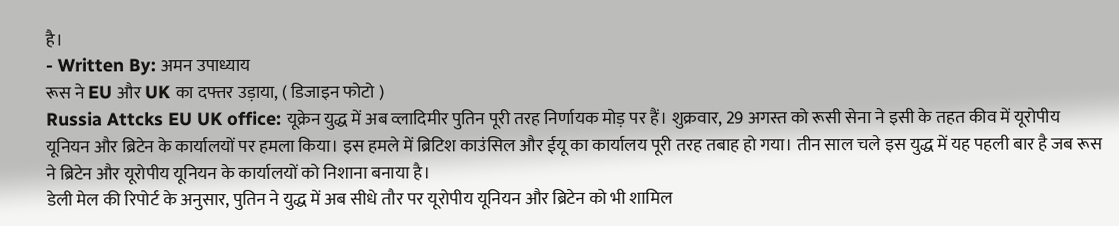है।
- Written By: अमन उपाध्याय
रूस ने EU और UK का दफ्तर उड़ाया, ( डिजाइन फोटो )
Russia Attcks EU UK office: यूक्रेन युद्ध में अब व्लादिमीर पुतिन पूरी तरह निर्णायक मोड़ पर हैं। शुक्रवार, 29 अगस्त को रूसी सेना ने इसी के तहत कीव में यूरोपीय यूनियन और ब्रिटेन के कार्यालयों पर हमला किया। इस हमले में ब्रिटिश काउंसिल और ईयू का कार्यालय पूरी तरह तबाह हो गया। तीन साल चले इस युद्ध में यह पहली बार है जब रूस ने ब्रिटेन और यूरोपीय यूनियन के कार्यालयों को निशाना बनाया है।
डेली मेल की रिपोर्ट के अनुसार, पुतिन ने युद्ध में अब सीधे तौर पर यूरोपीय यूनियन और ब्रिटेन को भी शामिल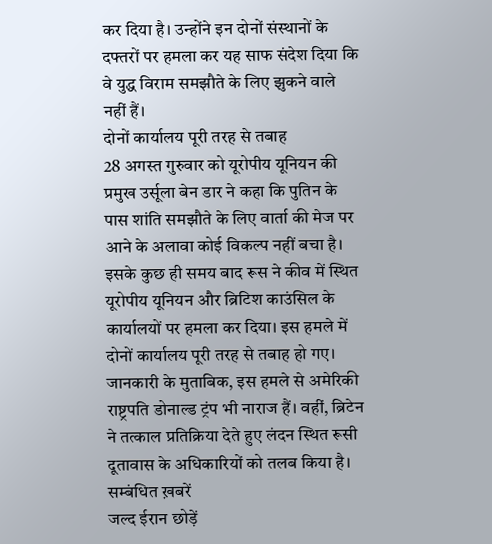कर दिया है। उन्होंने इन दोनों संस्थानों के दफ्तरों पर हमला कर यह साफ संदेश दिया कि वे युद्ध विराम समझौते के लिए झुकने वाले नहीं हैं।
दोनों कार्यालय पूरी तरह से तबाह
28 अगस्त गुरुवार को यूरोपीय यूनियन की प्रमुख उर्सूला बेन डार ने कहा कि पुतिन के पास शांति समझौते के लिए वार्ता की मेज पर आने के अलावा कोई विकल्प नहीं बचा है। इसके कुछ ही समय बाद रूस ने कीव में स्थित यूरोपीय यूनियन और ब्रिटिश काउंसिल के कार्यालयों पर हमला कर दिया। इस हमले में दोनों कार्यालय पूरी तरह से तबाह हो गए। जानकारी के मुताबिक, इस हमले से अमेरिकी राष्ट्रपति डोनाल्ड ट्रंप भी नाराज हैं। वहीं, ब्रिटेन ने तत्काल प्रतिक्रिया देते हुए लंदन स्थित रूसी दूतावास के अधिकारियों को तलब किया है।
सम्बंधित ख़बरें
जल्द ईरान छोड़ें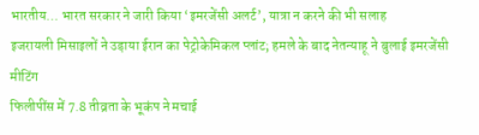भारतीय… भारत सरकार ने जारी किया ‘इमरजेंसी अलर्ट’, यात्रा न करने की भी सलाह
इजरायली मिसाइलों ने उड़ाया ईरान का पेट्रोकेमिकल प्लांट; हमले के बाद नेतन्याहू ने बुलाई इमरजेंसी मीटिंग
फिलीपींस में 7.8 तीव्रता के भूकंप ने मचाई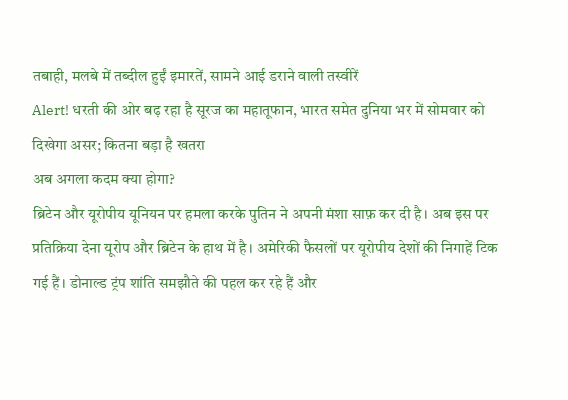तबाही, मलबे में तब्दील हुईं इमारतें, सामने आई डराने वाली तस्वीरें
Alert! धरती की ओर बढ़ रहा है सूरज का महातूफान, भारत समेत दुनिया भर में सोमवार को दिखेगा असर; कितना बड़ा है खतरा
अब अगला कदम क्या होगा?
ब्रिटेन और यूरोपीय यूनियन पर हमला करके पुतिन ने अपनी मंशा साफ़ कर दी है। अब इस पर प्रतिक्रिया देना यूरोप और ब्रिटेन के हाथ में है। अमेरिकी फैसलों पर यूरोपीय देशों की निगाहें टिक गई हैं। डोनाल्ड ट्रंप शांति समझौते की पहल कर रहे हैं और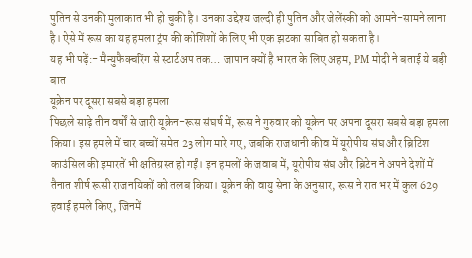पुतिन से उनकी मुलाकात भी हो चुकी है। उनका उद्देश्य जल्दी ही पुतिन और जेलेंस्की को आमने-सामने लाना है। ऐसे में रूस का यह हमला ट्रंप की कोशिशों के लिए भी एक झटका साबित हो सकता है।
यह भी पढ़ें:- मैन्युफैक्चरिंग से स्टार्टअप तक… जापान क्यों है भारत के लिए अहम, PM मोदी ने बताई ये बड़ी बात
यूक्रेन पर दूसरा सबसे बड़ा हमला
पिछले साढ़े तीन वर्षों से जारी यूक्रेन-रूस संघर्ष में, रूस ने गुरुवार को यूक्रेन पर अपना दूसरा सबसे बड़ा हमला किया। इस हमले में चार बच्चों समेत 23 लोग मारे गए, जबकि राजधानी कीव में यूरोपीय संघ और ब्रिटिश काउंसिल की इमारतें भी क्षतिग्रस्त हो गईं। इन हमलों के जवाब में, यूरोपीय संघ और ब्रिटेन ने अपने देशों में तैनात शीर्ष रूसी राजनयिकों को तलब किया। यूक्रेन की वायु सेना के अनुसार, रूस ने रात भर में कुल 629 हवाई हमले किए, जिनमें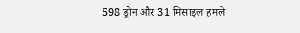598 ड्रोन और 31 मिसाइल हमले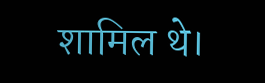शामिल थे।